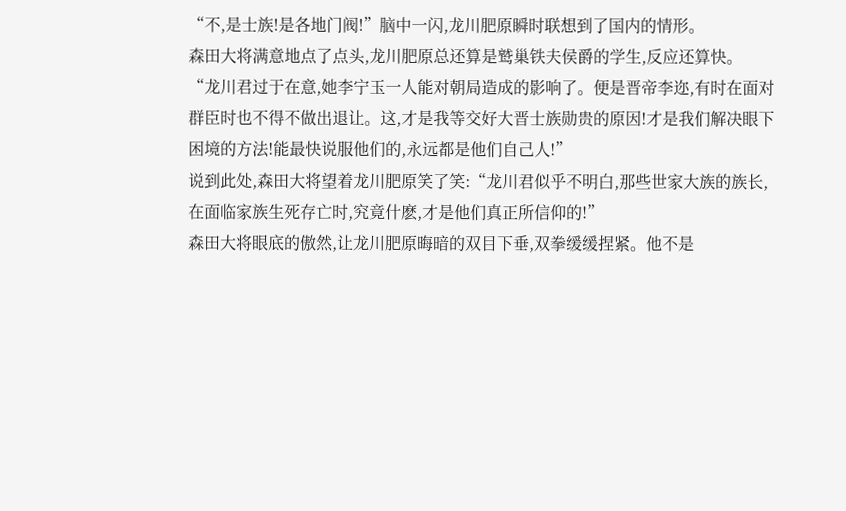“不,是士族!是各地门阀!”脑中一闪,龙川肥原瞬时联想到了国内的情形。
森田大将满意地点了点头,龙川肥原总还算是鹫巢铁夫侯爵的学生,反应还算快。
“龙川君过于在意,她李宁玉一人能对朝局造成的影响了。便是晋帝李迩,有时在面对群臣时也不得不做出退让。这,才是我等交好大晋士族勋贵的原因!才是我们解决眼下困境的方法!能最快说服他们的,永远都是他们自己人!”
说到此处,森田大将望着龙川肥原笑了笑:“龙川君似乎不明白,那些世家大族的族长,在面临家族生死存亡时,究竟什麽,才是他们真正所信仰的!”
森田大将眼底的傲然,让龙川肥原晦暗的双目下垂,双拳缓缓捏紧。他不是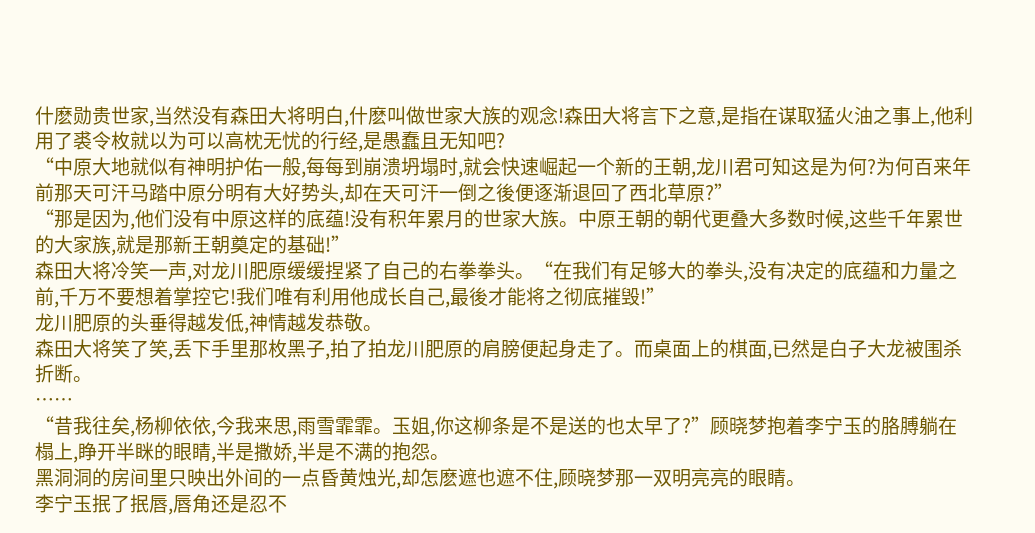什麽勋贵世家,当然没有森田大将明白,什麽叫做世家大族的观念!森田大将言下之意,是指在谋取猛火油之事上,他利用了裘令枚就以为可以高枕无忧的行经,是愚蠢且无知吧?
“中原大地就似有神明护佑一般,每每到崩溃坍塌时,就会快速崛起一个新的王朝,龙川君可知这是为何?为何百来年前那天可汗马踏中原分明有大好势头,却在天可汗一倒之後便逐渐退回了西北草原?”
“那是因为,他们没有中原这样的底蕴!没有积年累月的世家大族。中原王朝的朝代更叠大多数时候,这些千年累世的大家族,就是那新王朝奠定的基础!”
森田大将冷笑一声,对龙川肥原缓缓捏紧了自己的右拳拳头。“在我们有足够大的拳头,没有决定的底蕴和力量之前,千万不要想着掌控它!我们唯有利用他成长自己,最後才能将之彻底摧毁!”
龙川肥原的头垂得越发低,神情越发恭敬。
森田大将笑了笑,丢下手里那枚黑子,拍了拍龙川肥原的肩膀便起身走了。而桌面上的棋面,已然是白子大龙被围杀折断。
……
“昔我往矣,杨柳依依,今我来思,雨雪霏霏。玉姐,你这柳条是不是送的也太早了?”顾晓梦抱着李宁玉的胳膊躺在榻上,睁开半眯的眼睛,半是撒娇,半是不满的抱怨。
黑洞洞的房间里只映出外间的一点昏黄烛光,却怎麽遮也遮不住,顾晓梦那一双明亮亮的眼睛。
李宁玉抿了抿唇,唇角还是忍不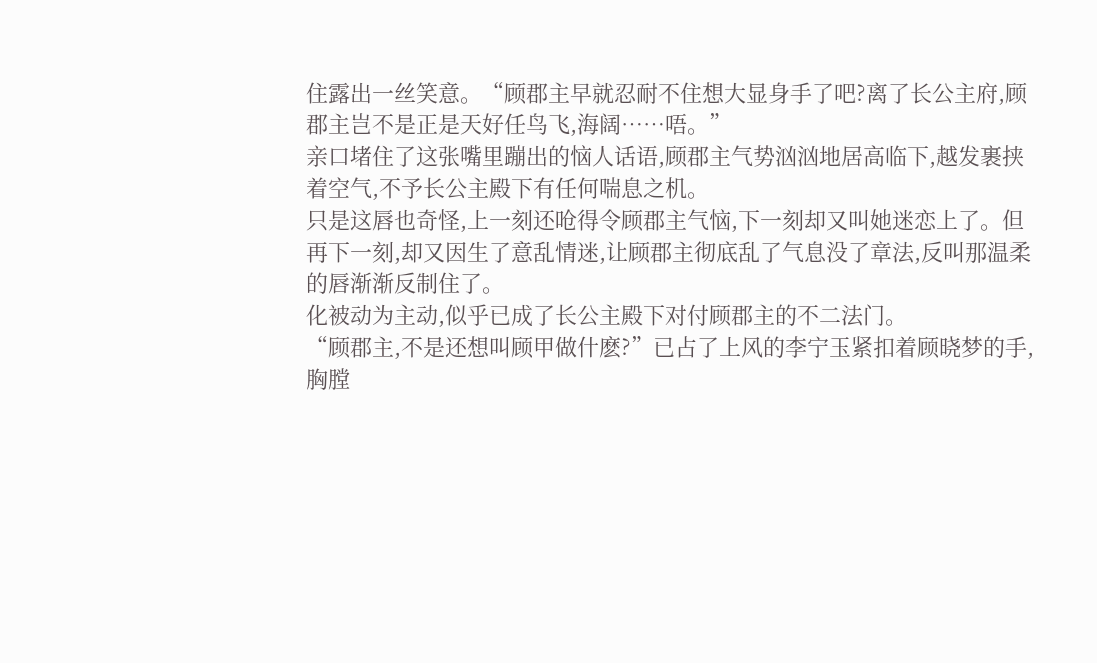住露出一丝笑意。“顾郡主早就忍耐不住想大显身手了吧?离了长公主府,顾郡主岂不是正是天好任鸟飞,海阔……唔。”
亲口堵住了这张嘴里蹦出的恼人话语,顾郡主气势汹汹地居高临下,越发裹挟着空气,不予长公主殿下有任何喘息之机。
只是这唇也奇怪,上一刻还呛得令顾郡主气恼,下一刻却又叫她迷恋上了。但再下一刻,却又因生了意乱情迷,让顾郡主彻底乱了气息没了章法,反叫那温柔的唇渐渐反制住了。
化被动为主动,似乎已成了长公主殿下对付顾郡主的不二法门。
“顾郡主,不是还想叫顾甲做什麽?”已占了上风的李宁玉紧扣着顾晓梦的手,胸膛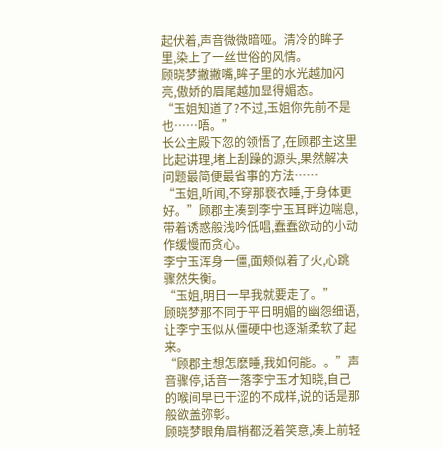起伏着,声音微微暗哑。清冷的眸子里,染上了一丝世俗的风情。
顾晓梦撇撇嘴,眸子里的水光越加闪亮,傲娇的眉尾越加显得媚态。
“玉姐知道了?不过,玉姐你先前不是也……唔。”
长公主殿下忽的领悟了,在顾郡主这里比起讲理,堵上刮躁的源头,果然解决问题最简便最省事的方法……
“玉姐,听闻,不穿那亵衣睡,于身体更好。”顾郡主凑到李宁玉耳畔边喘息,带着诱惑般浅吟低唱,蠢蠢欲动的小动作缓慢而贪心。
李宁玉浑身一僵,面颊似着了火,心跳骤然失衡。
“玉姐,明日一早我就要走了。”
顾晓梦那不同于平日明媚的幽怨细语,让李宁玉似从僵硬中也逐渐柔软了起来。
“顾郡主想怎麽睡,我如何能。。”声音骤停,话音一落李宁玉才知晓,自己的喉间早已干涩的不成样,说的话是那般欲盖弥彰。
顾晓梦眼角眉梢都泛着笑意,凑上前轻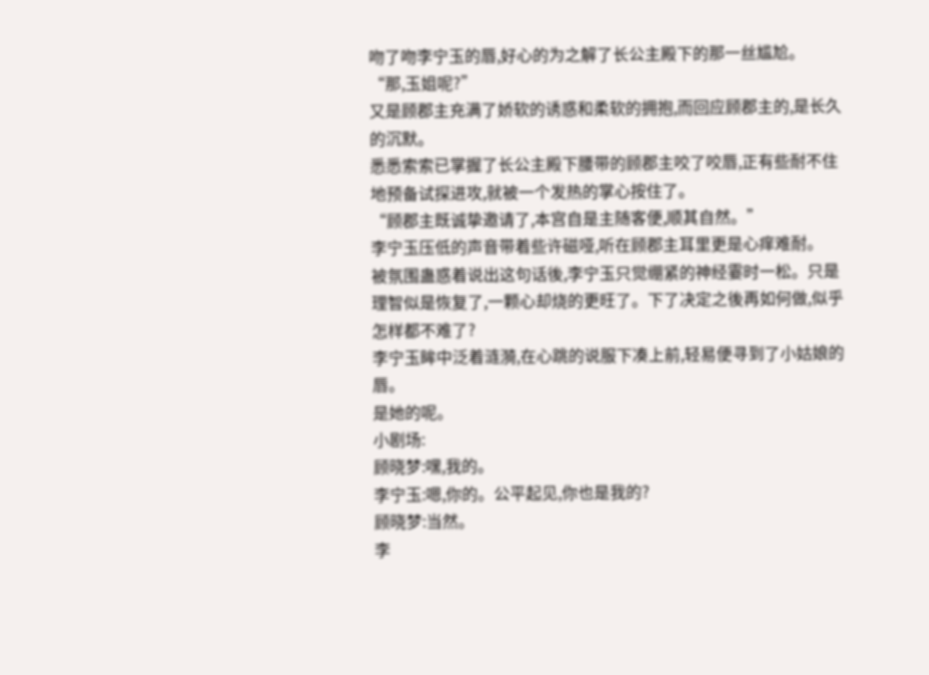吻了吻李宁玉的唇,好心的为之解了长公主殿下的那一丝尴尬。
“那,玉姐呢?”
又是顾郡主充满了娇软的诱惑和柔软的拥抱,而回应顾郡主的,是长久的沉默。
悉悉索索已掌握了长公主殿下腰带的顾郡主咬了咬唇,正有些耐不住地预备试探进攻,就被一个发热的掌心按住了。
“顾郡主既诚挚邀请了,本宫自是主随客便,顺其自然。”
李宁玉压低的声音带着些许磁哑,听在顾郡主耳里更是心痒难耐。
被氛围蛊惑着说出这句话後,李宁玉只觉绷紧的神经霎时一松。只是理智似是恢复了,一颗心却烧的更旺了。下了决定之後再如何做,似乎怎样都不难了?
李宁玉眸中泛着涟漪,在心跳的说服下凑上前,轻易便寻到了小姑娘的唇。
是她的呢。
小剧场:
顾晓梦:嘿,我的。
李宁玉:嗯,你的。公平起见,你也是我的?
顾晓梦:当然。
李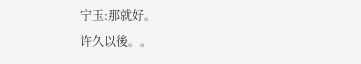宁玉:那就好。
许久以後。。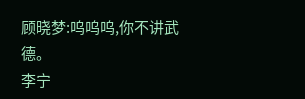顾晓梦:呜呜呜,你不讲武德。
李宁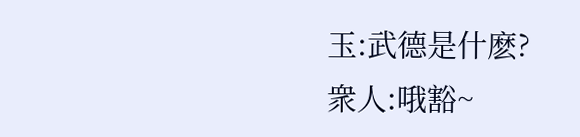玉:武德是什麽?
衆人:哦豁~